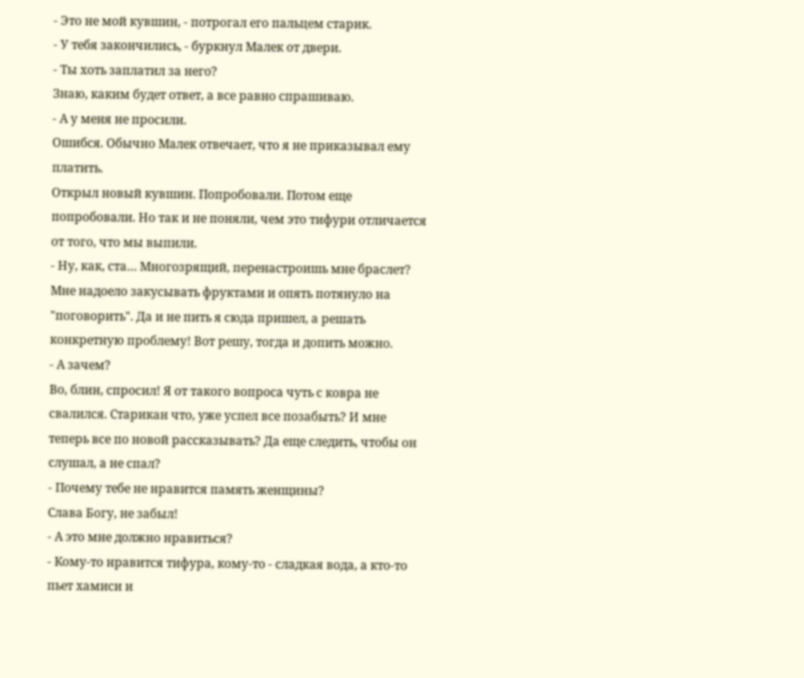- Это не мой кувшин, - потрогал его пальцем старик.
- У тебя закончились, - буркнул Малек от двери.
- Ты хоть заплатил за него?
Знаю, каким будет ответ, а все равно спрашиваю.
- А у меня не просили.
Ошибся. Обычно Малек отвечает, что я не приказывал ему платить.
Открыл новый кувшин. Попробовали. Потом еще попробовали. Но так и не поняли, чем это тифури отличается от того, что мы выпили.
- Ну, как, ста… Многозрящий, перенастроишь мне браслет?
Мне надоело закусывать фруктами и опять потянуло на "поговорить". Да и не пить я сюда пришел, а решать конкретную проблему! Вот решу, тогда и допить можно.
- А зачем?
Во, блин, спросил! Я от такого вопроса чуть с ковра не свалился. Старикан что, уже успел все позабыть? И мне теперь все по новой рассказывать? Да еще следить, чтобы он слушал, а не спал?
- Почему тебе не нравится память женщины?
Слава Богу, не забыл!
- А это мне должно нравиться?
- Кому-то нравится тифура, кому-то - сладкая вода, а кто-то пьет хамиси и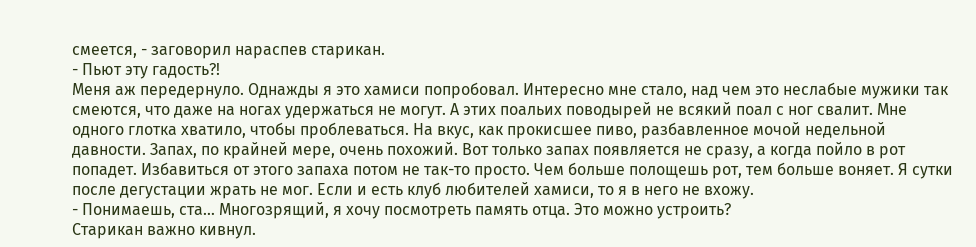смеется, - заговорил нараспев старикан.
- Пьют эту гадость?!
Меня аж передернуло. Однажды я это хамиси попробовал. Интересно мне стало, над чем это неслабые мужики так смеются, что даже на ногах удержаться не могут. А этих поальих поводырей не всякий поал с ног свалит. Мне одного глотка хватило, чтобы проблеваться. На вкус, как прокисшее пиво, разбавленное мочой недельной давности. Запах, по крайней мере, очень похожий. Вот только запах появляется не сразу, а когда пойло в рот попадет. Избавиться от этого запаха потом не так-то просто. Чем больше полощешь рот, тем больше воняет. Я сутки после дегустации жрать не мог. Если и есть клуб любителей хамиси, то я в него не вхожу.
- Понимаешь, ста… Многозрящий, я хочу посмотреть память отца. Это можно устроить?
Старикан важно кивнул.